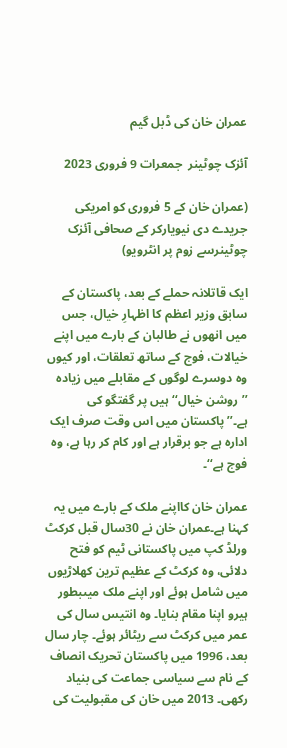عمران خان کی ڈبل گیم

آئزک چوٹینر  جمعرات 9 فروری 2023

(عمران خان کے 5 فروری کو امریکی جریدے دی نیویارکر کے صحافی آئزک چوٹینرسے زوم پر انٹرویو)

ایک قاتلانہ حملے کے بعد، پاکستان کے سابق وزیر اعظم کا اظہارِ خیال، جس میں انھوں نے طالبان کے بارے میں اپنے خیالات، فوج کے ساتھ تعلقات، اور کیوں وہ دوسرے لوگوں کے مقابلے میں زیادہ ’’روشن خیال‘‘ ہیں پر گفتگو کی ہے۔’’پاکستان میں اس وقت صرف ایک ادارہ ہے جو برقرار ہے اور کام کر رہا ہے، وہ فوج ہے‘‘۔

عمران خان کااپنے ملک کے بارے میں یہ کہنا ہے۔عمران خان نے 30سال قبل کرکٹ ورلڈ کپ میں پاکستانی ٹیم کو فتح دلائی، وہ کرکٹ کے عظیم ترین کھلاڑیوں میں شامل ہوئے اور اپنے ملک میںبطور ہیرو اپنا مقام بنایا۔ وہ انتیس سال کی عمر میں کرکٹ سے ریٹائر ہوئے۔ چار سال بعد، 1996 میں پاکستان تحریک انصاف کے نام سے سیاسی جماعت کی بنیاد رکھی۔ 2013 میں خان کی مقبولیت کی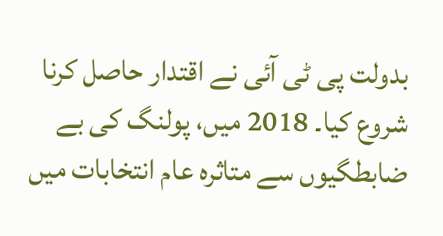بدولت پی ٹی آئی نے اقتدار حاصل کرنا شروع کیا۔ 2018 میں، پولنگ کی بے ضابطگیوں سے متاثرہ عام انتخابات میں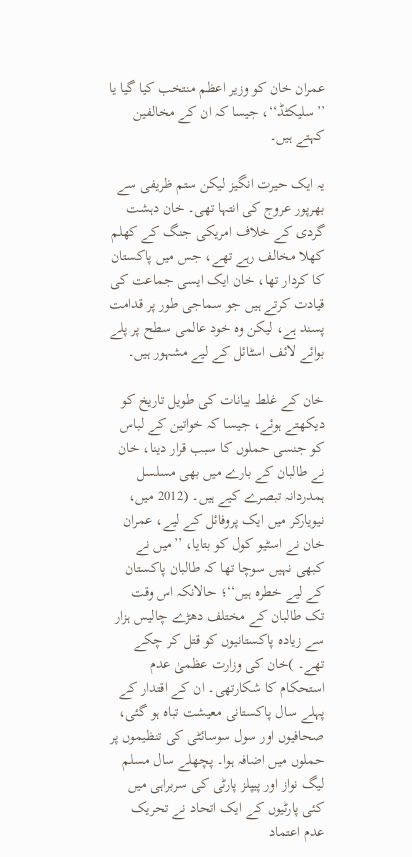عمران خان کو وزیر اعظم منتخب کیا گیا یا ’’سلیکٹڈ‘‘، جیسا کہ ان کے مخالفین کہتے ہیں۔

یہ ایک حیرت انگیز لیکن ستم ظریفی سے بھرپور عروج کی انتہا تھی۔ خان دہشت گردی کے خلاف امریکی جنگ کے کھلم کھلا مخالف رہے تھے، جس میں پاکستان کا کردار تھا، خان ایک ایسی جماعت کی قیادت کرتے ہیں جو سماجی طور پر قدامت پسند ہے، لیکن وہ خود عالمی سطح پر پلے بوائے لائف اسٹائل کے لیے مشہور ہیں۔

خان کے غلط بیانات کی طویل تاریخ کو دیکھتے ہوئے، جیسا کہ خواتین کے لباس کو جنسی حملوں کا سبب قرار دینا، خان نے طالبان کے بارے میں بھی مسلسل ہمدردانہ تبصرے کیے ہیں۔ (2012 میں، نیویارکر میں ایک پروفائل کے لیے، عمران خان نے اسٹیو کول کو بتایا، ’’میں نے کبھی نہیں سوچا تھا کہ طالبان پاکستان کے لیے خطرہ ہیں‘‘؛ حالانکہ اس وقت تک طالبان کے مختلف دھڑے چالیس ہزار سے زیادہ پاکستانیوں کو قتل کر چکے تھے۔ )خان کی وزارت عظمیٰ عدم استحکام کا شکارتھی۔ ان کے اقتدار کے پہلے سال پاکستانی معیشت تباہ ہو گئی، صحافیوں اور سول سوسائٹی کی تنظیموں پر حملوں میں اضافہ ہوا۔ پچھلے سال مسلم لیگ نواز اور پیپلز پارٹی کی سربراہی میں کئی پارٹیوں کے ایک اتحاد نے تحریک عدم اعتماد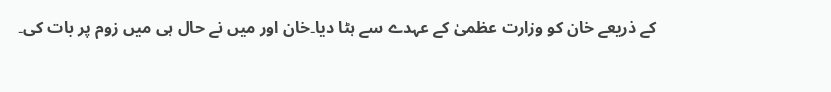کے ذریعے خان کو وزارت عظمیٰ کے عہدے سے ہٹا دیا۔خان اور میں نے حال ہی میں زوم پر بات کی۔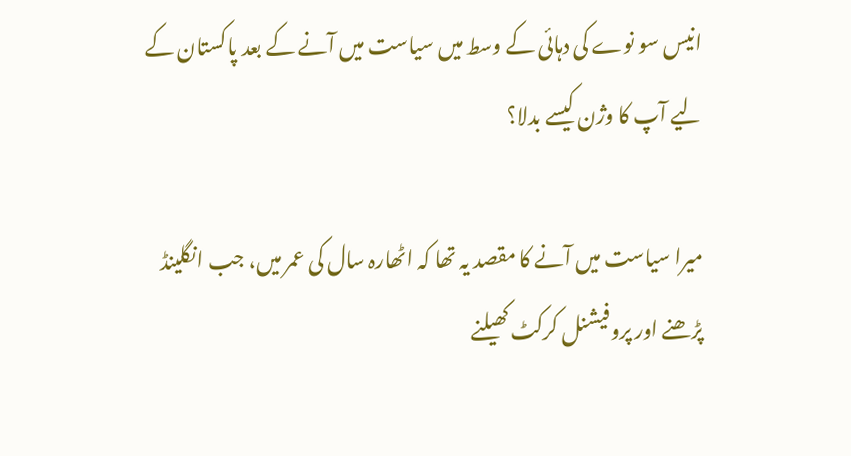انیس سو نوے کی دہائی کے وسط میں سیاست میں آنے کے بعد پاکستان کے لیے آپ کا وژن کیسے بدلا؟

میرا سیاست میں آنے کا مقصد یہ تھا کہ اٹھارہ سال کی عمر میں، جب انگلینڈ پڑھنے اور پروفیشنل کرکٹ کھیلنے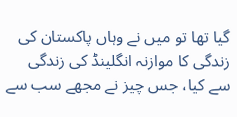گیا تھا تو میں نے وہاں پاکستان کی زندگی کا موازنہ انگلینڈ کی زندگی سے کیا، جس چیز نے مجھے سب سے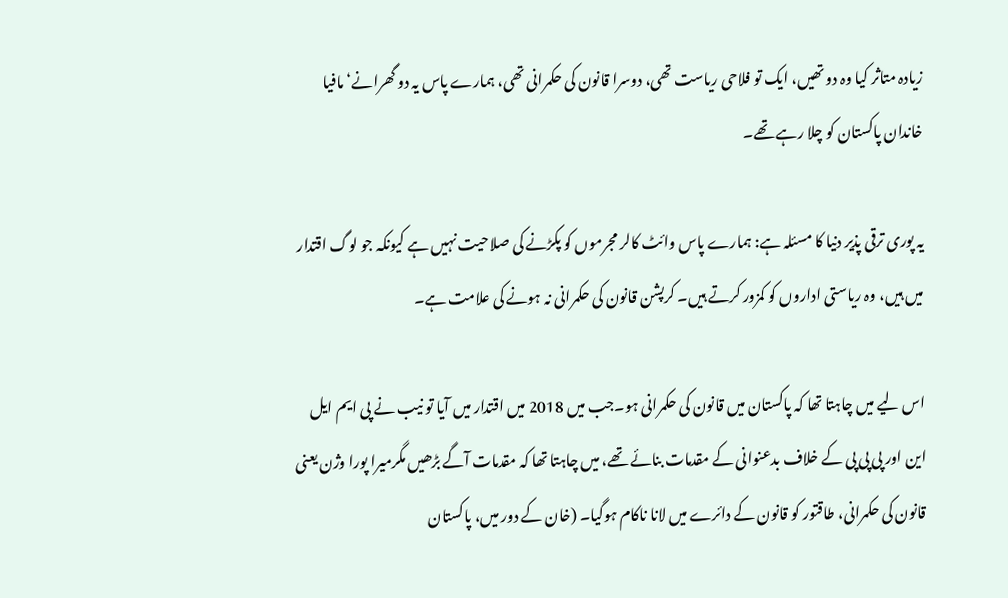زیادہ متاثر کیا وہ دو تھیں، ایک تو فلاحی ریاست تھی، دوسرا قانون کی حکمرانی تھی، ہمارے پاس یہ دو گھرانے‘ مافیا خاندان پاکستان کو چلا رہے تھے۔

یہ پوری ترقی پذیر دنیا کا مسئلہ ہے: ہمارے پاس وائٹ کالر مجرموں کو پکڑنے کی صلاحیت نہیں ہے کیونکہ جو لوگ اقتدار میں ہیں، وہ ریاستی اداروں کو کمزور کرتے ہیں۔ کرپشن قانون کی حکمرانی نہ ہونے کی علامت ہے۔

اس لیے میں چاہتا تھا کہ پاکستان میں قانون کی حکمرانی ہو۔جب میں 2018 میں اقتدار میں آیا تو نیب نے پی ایم ایل این اور پی پی پی کے خلاف بدعنوانی کے مقدمات بنائے تھے، میں چاہتا تھا کہ مقدمات آگے بڑھیں مگرمیرا پورا وژن یعنی قانون کی حکمرانی، طاقتور کو قانون کے دائرے میں لانا ناکام ہوگیا۔ (خان کے دور میں، پاکستان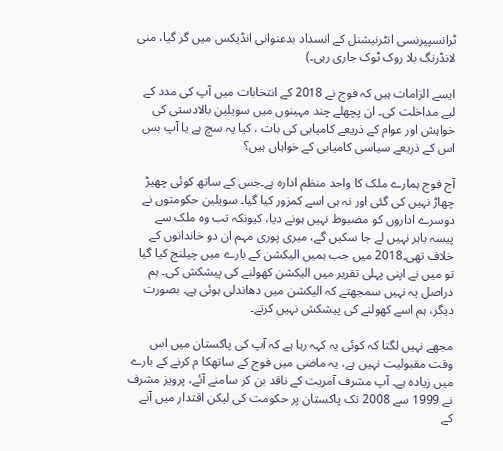ٹرانسپیرنسی انٹرنیشنل کے انسداد بدعنوانی انڈیکس میں گر گیا، منی لانڈرنگ بلا روک ٹوک جاری رہی۔)

ایسے الزامات ہیں کہ فوج نے 2018 کے انتخابات میں آپ کی مدد کے لیے مداخلت کی۔ ان پچھلے چند مہینوں میں سویلین بالادستی کی خواہش اور عوام کے ذریعے کامیابی کی بات ، کیا یہ سچ ہے یا آپ بس اس کے ذریعے سیاسی کامیابی کے خواہاں ہیں؟

آج فوج ہمارے ملک کا واحد منظم ادارہ ہے۔جس کے ساتھ کوئی چھیڑ چھاڑ نہیں کی گئی اور نہ ہی اسے کمزور کیا گیا۔ سویلین حکومتوں نے دوسرے اداروں کو مضبوط نہیں ہونے دیا، کیونکہ تب وہ ملک سے پیسہ باہر نہیں لے جا سکیں گے، میری پوری مہم ان دو خاندانوں کے خلاف تھی۔2018 میں جب ہمیں الیکشن کے بارے میں چیلنج کیا گیا تو میں نے اپنی پہلی تقریر میں الیکشن کھولنے کی پیشکش کی۔ ہم دراصل یہ نہیں سمجھتے کہ الیکشن میں دھاندلی ہوئی ہے۔ بصورت دیگر، ہم اسے کھولنے کی پیشکش نہیں کرتے۔

مجھے نہیں لگتا کہ کوئی یہ کہہ رہا ہے کہ آپ کی پاکستان میں اس وقت مقبولیت نہیں ہے، یہ ماضی میں فوج کے ساتھکا م کرنے کے بارے میں زیادہ ہے۔ آپ مشرف آمریت کے ناقد بن کر سامنے آئے، پرویز مشرف نے 1999 سے 2008 تک پاکستان پر حکومت کی لیکن اقتدار میں آنے کے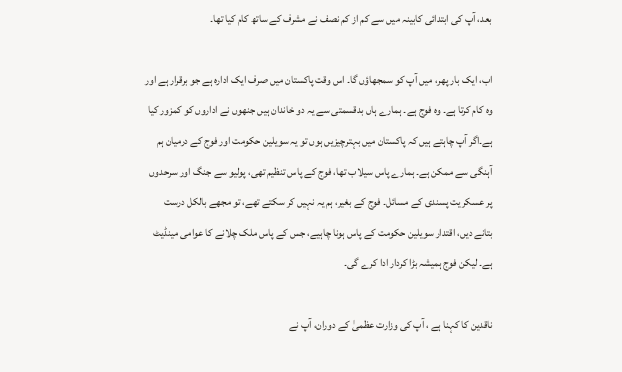بعد، آپ کی ابتدائی کابینہ میں سے کم از کم نصف نے مشرف کے ساتھ کام کیا تھا۔

اب، ایک بار پھر، میں آپ کو سمجھاؤں گا۔ اس وقت پاکستان میں صرف ایک ادارہ ہے جو برقرار ہے اور وہ کام کرتا ہے۔ وہ فوج ہے۔ ہمارے ہاں بدقسمتی سے یہ دو خاندان ہیں جنھوں نے اداروں کو کمزور کیا ہے۔اگر آپ چاہتے ہیں کہ پاکستان میں بہترچیزیں ہوں تو یہ سویلین حکومت اور فوج کے درمیان ہم آہنگی سے ممکن ہے۔ ہمارے پاس سیلاب تھا، فوج کے پاس تنظیم تھی، پولیو سے جنگ اور سرحدوں پر عسکریت پسندی کے مسائل۔ فوج کے بغیر، ہم یہ نہیں کر سکتے تھے، تو مجھے بالکل درست بتانے دیں، اقتدار سویلین حکومت کے پاس ہونا چاہیے، جس کے پاس ملک چلانے کا عوامی مینڈیٹ ہے۔ لیکن فوج ہمیشہ بڑا کردار ادا کرے گی۔

ناقدین کا کہنا ہے ، آپ کی وزارت عظمیٰ کے دوران، آپ نے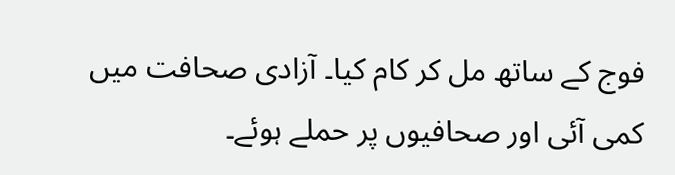فوج کے ساتھ مل کر کام کیا۔ آزادی صحافت میں کمی آئی اور صحافیوں پر حملے ہوئے۔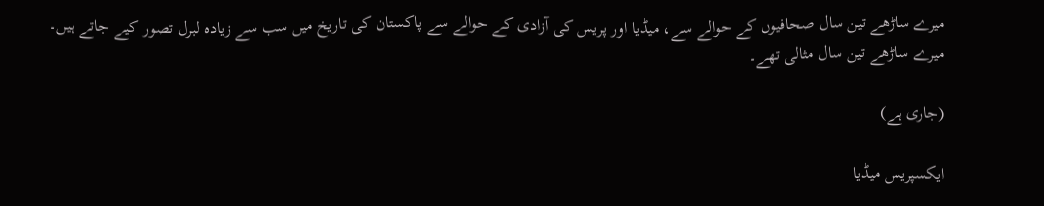میرے ساڑھے تین سال صحافیوں کے حوالے سے، میڈیا اور پریس کی آزادی کے حوالے سے پاکستان کی تاریخ میں سب سے زیادہ لبرل تصور کیے جاتے ہیں۔ میرے ساڑھے تین سال مثالی تھے۔

(جاری ہے)

ایکسپریس میڈیا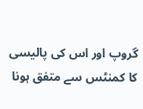گروپ اور اس کی پالیسی کا کمنٹس سے متفق ہونا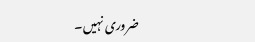ضروری نہیں۔